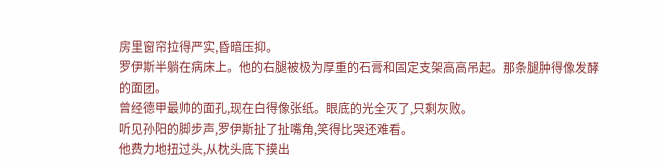房里窗帘拉得严实,昏暗压抑。
罗伊斯半躺在病床上。他的右腿被极为厚重的石膏和固定支架高高吊起。那条腿肿得像发酵的面团。
曾经德甲最帅的面孔,现在白得像张纸。眼底的光全灭了,只剩灰败。
听见孙阳的脚步声,罗伊斯扯了扯嘴角,笑得比哭还难看。
他费力地扭过头,从枕头底下摸出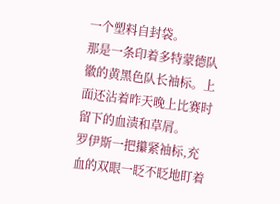一个塑料自封袋。
那是一条印着多特蒙德队徽的黄黑色队长袖标。上面还沾着昨天晚上比赛时留下的血渍和草屑。
罗伊斯一把攥紧袖标,充血的双眼一眨不眨地盯着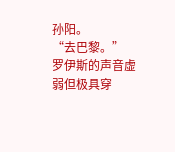孙阳。
“去巴黎。”
罗伊斯的声音虚弱但极具穿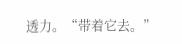透力。“带着它去。”